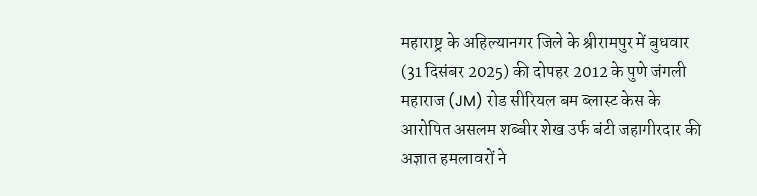महाराष्ट्र के अहिल्यानगर जिले के श्रीरामपुर में बुधवार (31 दिसंबर 2025) की दोपहर 2012 के पुणे जंगली महाराज (JM) रोड सीरियल बम ब्लास्ट केस के आरोपित असलम शब्बीर शेख उर्फ बंटी जहागीरदार की अज्ञात हमलावरों ने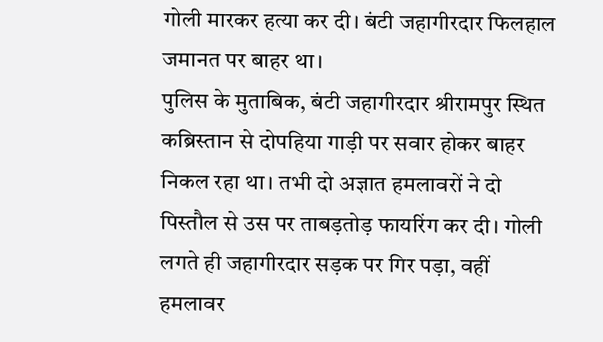गोली मारकर हत्या कर दी। बंटी जहागीरदार फिलहाल जमानत पर बाहर था।
पुलिस के मुताबिक, बंटी जहागीरदार श्रीरामपुर स्थित कब्रिस्तान से दोपहिया गाड़ी पर सवार होकर बाहर निकल रहा था। तभी दो अज्ञात हमलावरों ने दो पिस्तौल से उस पर ताबड़तोड़ फायरिंग कर दी। गोली लगते ही जहागीरदार सड़क पर गिर पड़ा, वहीं हमलावर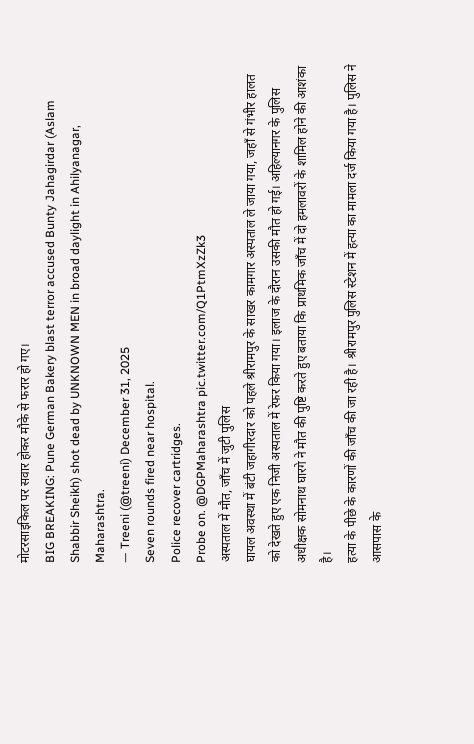मोटरसाइकिल पर सवार होकर मौके से फरार हो गए।
BIG BREAKING: Pune German Bakery blast terror accused Bunty Jahagirdar (Aslam Shabbir Sheikh) shot dead by UNKNOWN MEN in broad daylight in Ahilyanagar, Maharashtra.
— Treeni (@treeni) December 31, 2025
Seven rounds fired near hospital.
Police recover cartridges.
Probe on. @DGPMaharashtra pic.twitter.com/Q1PtmXzZk3
अस्पताल में मौत, जाँच में जुटी पुलिस
घायल अवस्था में बंटी जहागीरदार को पहले श्रीरामपुर के साखर कामगार अस्पताल ले जाया गया, जहाँ से गंभीर हालत को देखते हुए एक निजी अस्पताल में रेफर किया गया। इलाज के दौरान उसकी मौत हो गई। अहिल्यानगर के पुलिस अधीक्षक सोमनाथ घारगे ने मौत की पुष्टि करते हुए बताया कि प्राथमिक जाँच में दो हमलावरों के शामिल होने की आशंका है।
हत्या के पीछे के कारणों की जाँच की जा रही है। श्रीरामपुर पुलिस स्टेशन में हत्या का मामला दर्ज किया गया है। पुलिस ने आसपास के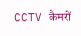CCTV कैमरों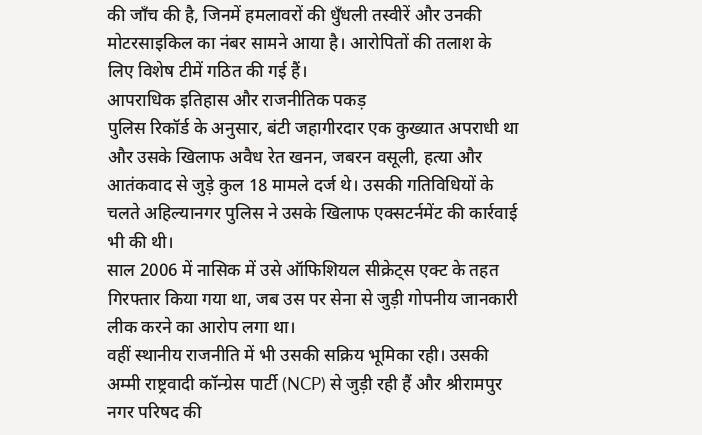की जाँच की है, जिनमें हमलावरों की धुँधली तस्वीरें और उनकी मोटरसाइकिल का नंबर सामने आया है। आरोपितों की तलाश के लिए विशेष टीमें गठित की गई हैं।
आपराधिक इतिहास और राजनीतिक पकड़
पुलिस रिकॉर्ड के अनुसार, बंटी जहागीरदार एक कुख्यात अपराधी था और उसके खिलाफ अवैध रेत खनन, जबरन वसूली, हत्या और आतंकवाद से जुड़े कुल 18 मामले दर्ज थे। उसकी गतिविधियों के चलते अहिल्यानगर पुलिस ने उसके खिलाफ एक्सटर्नमेंट की कार्रवाई भी की थी।
साल 2006 में नासिक में उसे ऑफिशियल सीक्रेट्स एक्ट के तहत गिरफ्तार किया गया था, जब उस पर सेना से जुड़ी गोपनीय जानकारी लीक करने का आरोप लगा था।
वहीं स्थानीय राजनीति में भी उसकी सक्रिय भूमिका रही। उसकी अम्मी राष्ट्रवादी कॉन्ग्रेस पार्टी (NCP) से जुड़ी रही हैं और श्रीरामपुर नगर परिषद की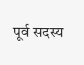पूर्व सदस्य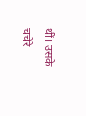थीं। उसके चचेरे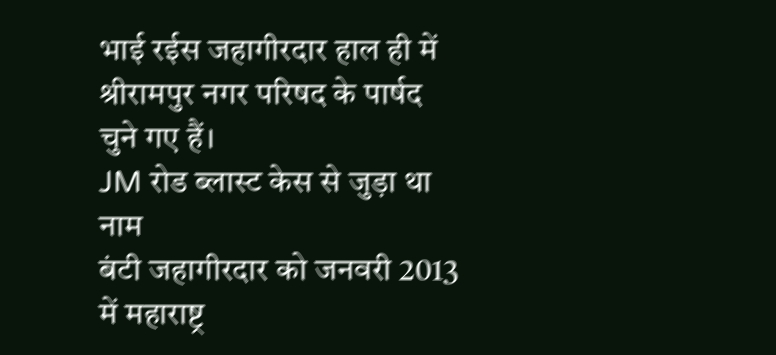भाई रईस जहागीरदार हाल ही में श्रीरामपुर नगर परिषद के पार्षद चुने गए हैं।
JM रोड ब्लास्ट केस से जुड़ा था नाम
बंटी जहागीरदार को जनवरी 2013 में महाराष्ट्र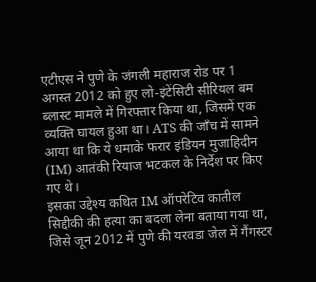एटीएस ने पुणे के जंगली महाराज रोड पर 1 अगस्त 2012 को हुए लो-इंटेंसिटी सीरियल बम ब्लास्ट मामले में गिरफ्तार किया था, जिसमें एक व्यक्ति घायल हुआ था। ATS की जाँच में सामने आया था कि ये धमाके फरार इंडियन मुजाहिदीन (IM) आतंकी रियाज भटकल के निर्देश पर किए गए थे।
इसका उद्देश्य कथित IM ऑपरेटिव कातील सिद्दीकी की हत्या का बदला लेना बताया गया था, जिसे जून 2012 में पुणे की यरवडा जेल में गैंगस्टर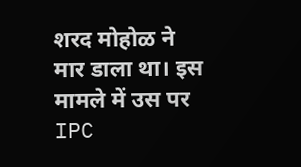शरद मोहोळ ने मार डाला था। इस मामले में उस पर IPC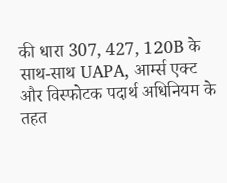की धारा 307, 427, 120B के साथ-साथ UAPA, आर्म्स एक्ट और विस्फोटक पदार्थ अधिनियम के तहत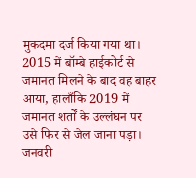मुकदमा दर्ज किया गया था।
2015 में बॉम्बे हाईकोर्ट से जमानत मिलने के बाद वह बाहर आया, हालाँकि 2019 में जमानत शर्तों के उल्लंघन पर उसे फिर से जेल जाना पड़ा। जनवरी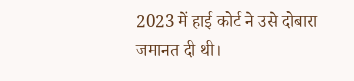2023 में हाई कोर्ट ने उसे दोबारा जमानत दी थी।